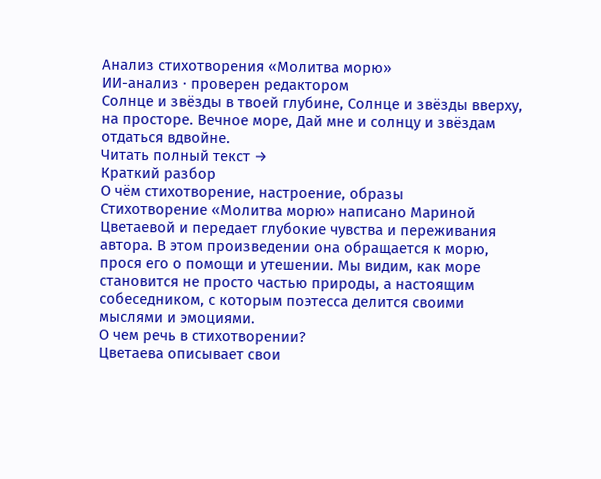Анализ стихотворения «Молитва морю»
ИИ-анализ · проверен редактором
Солнце и звёзды в твоей глубине, Солнце и звёзды вверху, на просторе. Вечное море, Дай мне и солнцу и звёздам отдаться вдвойне.
Читать полный текст →
Краткий разбор
О чём стихотворение, настроение, образы
Стихотворение «Молитва морю» написано Мариной Цветаевой и передает глубокие чувства и переживания автора. В этом произведении она обращается к морю, прося его о помощи и утешении. Мы видим, как море становится не просто частью природы, а настоящим собеседником, с которым поэтесса делится своими мыслями и эмоциями.
О чем речь в стихотворении?
Цветаева описывает свои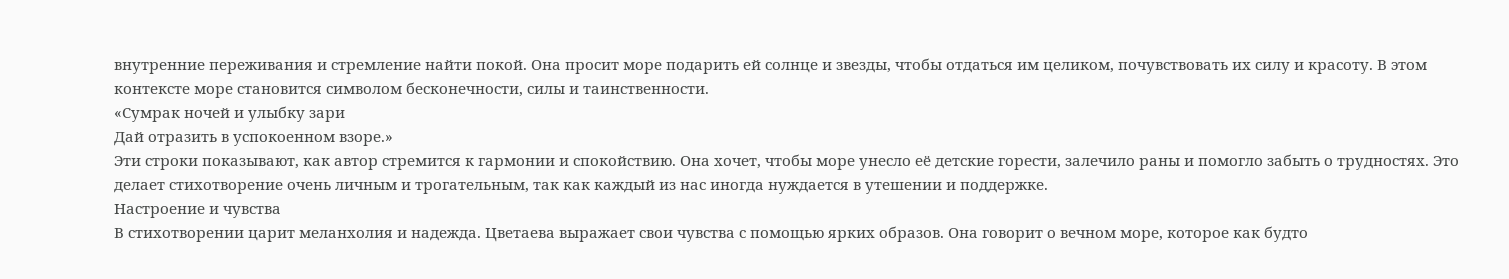внутренние переживания и стремление найти покой. Она просит море подарить ей солнце и звезды, чтобы отдаться им целиком, почувствовать их силу и красоту. В этом контексте море становится символом бесконечности, силы и таинственности.
«Сумрак ночей и улыбку зари
Дай отразить в успокоенном взоре.»
Эти строки показывают, как автор стремится к гармонии и спокойствию. Она хочет, чтобы море унесло её детские горести, залечило раны и помогло забыть о трудностях. Это делает стихотворение очень личным и трогательным, так как каждый из нас иногда нуждается в утешении и поддержке.
Настроение и чувства
В стихотворении царит меланхолия и надежда. Цветаева выражает свои чувства с помощью ярких образов. Она говорит о вечном море, которое как будто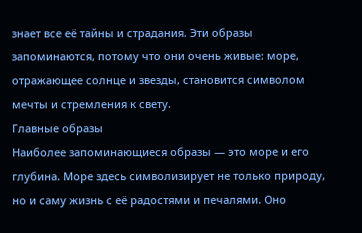знает все её тайны и страдания. Эти образы запоминаются, потому что они очень живые: море, отражающее солнце и звезды, становится символом мечты и стремления к свету.
Главные образы
Наиболее запоминающиеся образы — это море и его глубина. Море здесь символизирует не только природу, но и саму жизнь с её радостями и печалями. Оно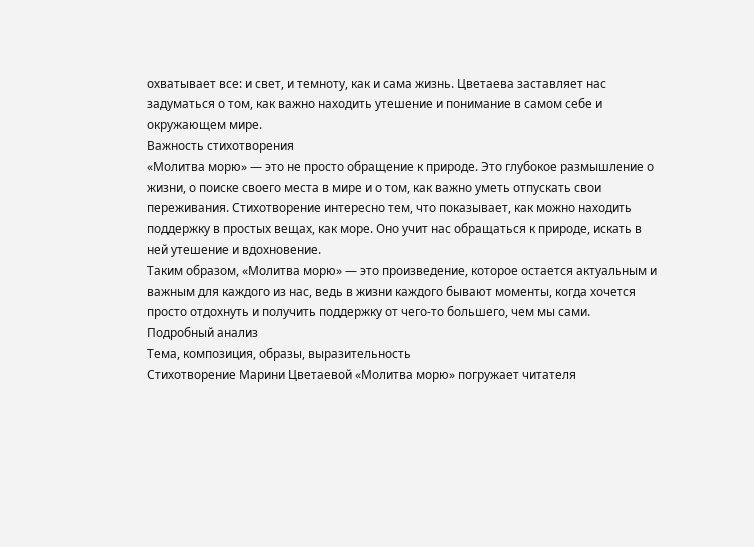охватывает все: и свет, и темноту, как и сама жизнь. Цветаева заставляет нас задуматься о том, как важно находить утешение и понимание в самом себе и окружающем мире.
Важность стихотворения
«Молитва морю» — это не просто обращение к природе. Это глубокое размышление о жизни, о поиске своего места в мире и о том, как важно уметь отпускать свои переживания. Стихотворение интересно тем, что показывает, как можно находить поддержку в простых вещах, как море. Оно учит нас обращаться к природе, искать в ней утешение и вдохновение.
Таким образом, «Молитва морю» — это произведение, которое остается актуальным и важным для каждого из нас, ведь в жизни каждого бывают моменты, когда хочется просто отдохнуть и получить поддержку от чего-то большего, чем мы сами.
Подробный анализ
Тема, композиция, образы, выразительность
Стихотворение Марини Цветаевой «Молитва морю» погружает читателя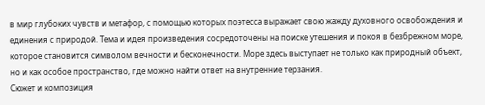в мир глубоких чувств и метафор, с помощью которых поэтесса выражает свою жажду духовного освобождения и единения с природой. Тема и идея произведения сосредоточены на поиске утешения и покоя в безбрежном море, которое становится символом вечности и бесконечности. Море здесь выступает не только как природный объект, но и как особое пространство, где можно найти ответ на внутренние терзания.
Сюжет и композиция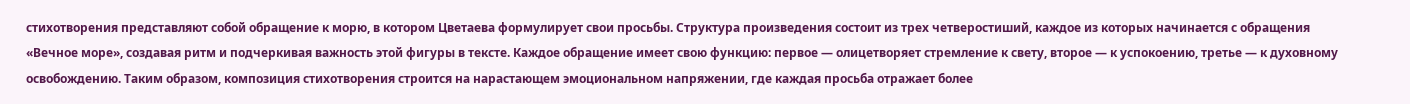стихотворения представляют собой обращение к морю, в котором Цветаева формулирует свои просьбы. Структура произведения состоит из трех четверостиший, каждое из которых начинается с обращения «Вечное море», создавая ритм и подчеркивая важность этой фигуры в тексте. Каждое обращение имеет свою функцию: первое — олицетворяет стремление к свету, второе — к успокоению, третье — к духовному освобождению. Таким образом, композиция стихотворения строится на нарастающем эмоциональном напряжении, где каждая просьба отражает более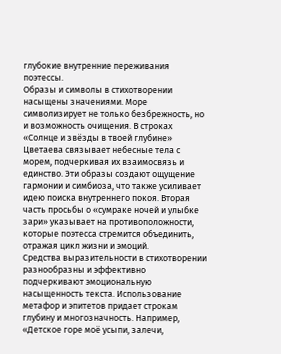глубокие внутренние переживания поэтессы.
Образы и символы в стихотворении насыщены значениями. Море символизирует не только безбрежность, но и возможность очищения. В строках «Солнце и звёзды в твоей глубине» Цветаева связывает небесные тела с морем, подчеркивая их взаимосвязь и единство. Эти образы создают ощущение гармонии и симбиоза, что также усиливает идею поиска внутреннего покоя. Вторая часть просьбы о «сумраке ночей и улыбке зари» указывает на противоположности, которые поэтесса стремится объединить, отражая цикл жизни и эмоций.
Средства выразительности в стихотворении разнообразны и эффективно подчеркивают эмоциональную насыщенность текста. Использование метафор и эпитетов придает строкам глубину и многозначность. Например, «Детское горе моё усыпи, залечи,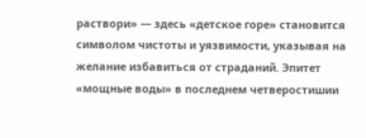раствори» — здесь «детское горе» становится символом чистоты и уязвимости, указывая на желание избавиться от страданий. Эпитет «мощные воды» в последнем четверостишии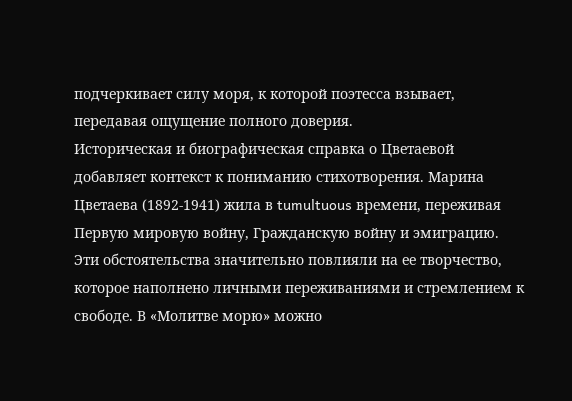подчеркивает силу моря, к которой поэтесса взывает, передавая ощущение полного доверия.
Историческая и биографическая справка о Цветаевой добавляет контекст к пониманию стихотворения. Марина Цветаева (1892-1941) жила в tumultuous времени, переживая Первую мировую войну, Гражданскую войну и эмиграцию. Эти обстоятельства значительно повлияли на ее творчество, которое наполнено личными переживаниями и стремлением к свободе. В «Молитве морю» можно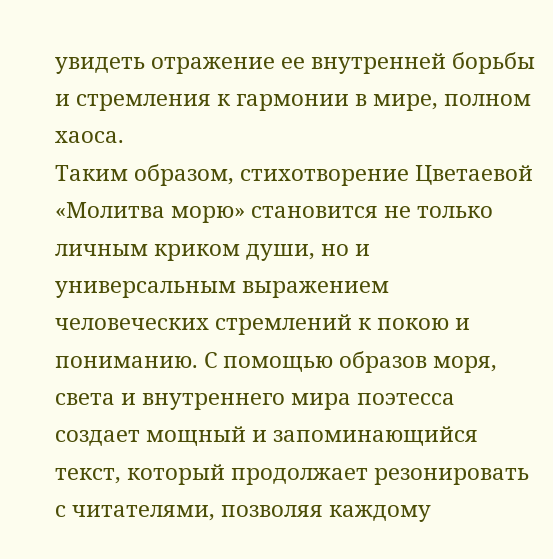увидеть отражение ее внутренней борьбы и стремления к гармонии в мире, полном хаоса.
Таким образом, стихотворение Цветаевой «Молитва морю» становится не только личным криком души, но и универсальным выражением человеческих стремлений к покою и пониманию. С помощью образов моря, света и внутреннего мира поэтесса создает мощный и запоминающийся текст, который продолжает резонировать с читателями, позволяя каждому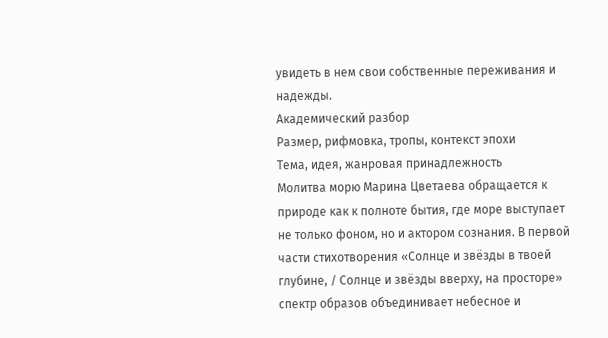увидеть в нем свои собственные переживания и надежды.
Академический разбор
Размер, рифмовка, тропы, контекст эпохи
Тема, идея, жанровая принадлежность
Молитва морю Марина Цветаева обращается к природе как к полноте бытия, где море выступает не только фоном, но и актором сознания. В первой части стихотворения «Солнце и звёзды в твоей глубине, / Солнце и звёзды вверху, на просторе» спектр образов объединивает небесное и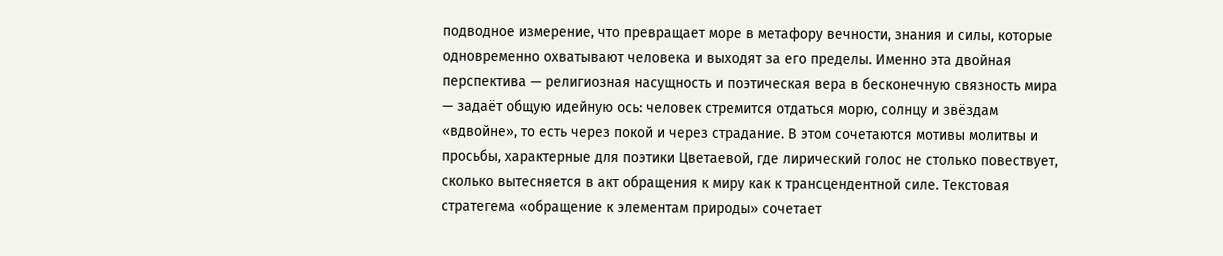подводное измерение, что превращает море в метафору вечности, знания и силы, которые одновременно охватывают человека и выходят за его пределы. Именно эта двойная перспектива — религиозная насущность и поэтическая вера в бесконечную связность мира — задаёт общую идейную ось: человек стремится отдаться морю, солнцу и звёздам «вдвойне», то есть через покой и через страдание. В этом сочетаются мотивы молитвы и просьбы, характерные для поэтики Цветаевой, где лирический голос не столько повествует, сколько вытесняется в акт обращения к миру как к трансцендентной силе. Текстовая стратегема «обращение к элементам природы» сочетает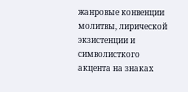жанровые конвенции молитвы, лирической экзистенции и символисткого акцента на знаках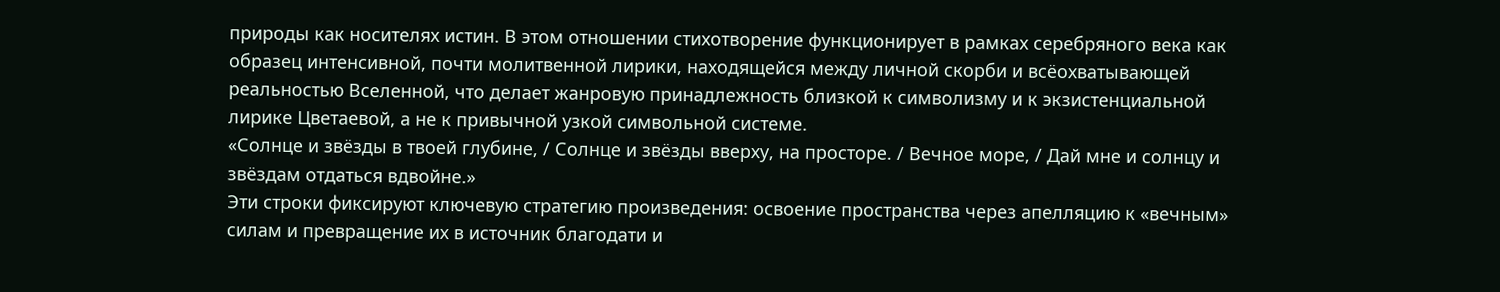природы как носителях истин. В этом отношении стихотворение функционирует в рамках серебряного века как образец интенсивной, почти молитвенной лирики, находящейся между личной скорби и всёохватывающей реальностью Вселенной, что делает жанровую принадлежность близкой к символизму и к экзистенциальной лирике Цветаевой, а не к привычной узкой символьной системе.
«Солнце и звёзды в твоей глубине, / Солнце и звёзды вверху, на просторе. / Вечное море, / Дай мне и солнцу и звёздам отдаться вдвойне.»
Эти строки фиксируют ключевую стратегию произведения: освоение пространства через апелляцию к «вечным» силам и превращение их в источник благодати и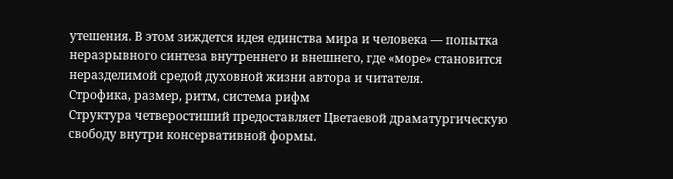утешения. В этом зиждется идея единства мира и человека — попытка неразрывного синтеза внутреннего и внешнего, где «море» становится неразделимой средой духовной жизни автора и читателя.
Строфика, размер, ритм, система рифм
Структура четверостиший предоставляет Цветаевой драматургическую свободу внутри консервативной формы.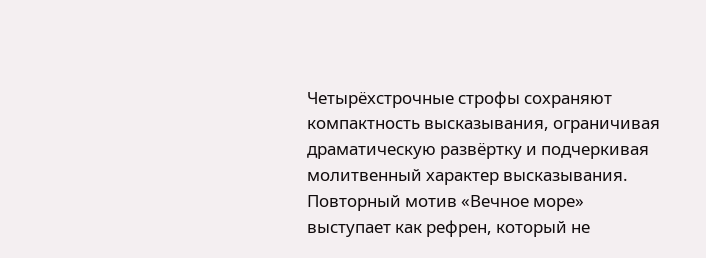Четырёхстрочные строфы сохраняют компактность высказывания, ограничивая драматическую развёртку и подчеркивая молитвенный характер высказывания. Повторный мотив «Вечное море» выступает как рефрен, который не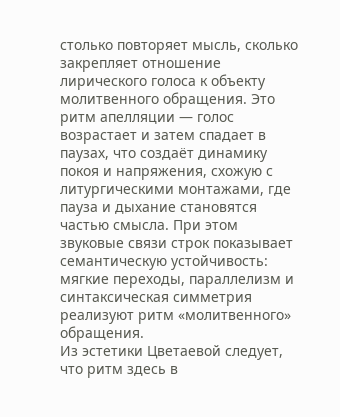столько повторяет мысль, сколько закрепляет отношение лирического голоса к объекту молитвенного обращения. Это ритм апелляции — голос возрастает и затем спадает в паузах, что создаёт динамику покоя и напряжения, схожую с литургическими монтажами, где пауза и дыхание становятся частью смысла. При этом звуковые связи строк показывает семантическую устойчивость: мягкие переходы, параллелизм и синтаксическая симметрия реализуют ритм «молитвенного» обращения.
Из эстетики Цветаевой следует, что ритм здесь в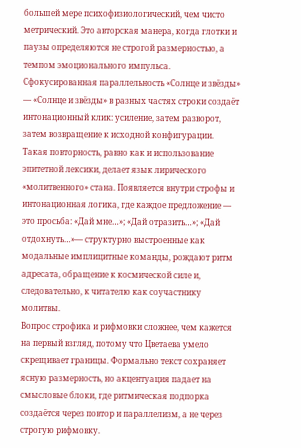большей мере психофизиологический, чем чисто метрический. Это авторская манера, когда глотки и паузы определяются не строгой размерностью, а темпом эмоционального импульса. Сфокусированная параллельность «Солнце и звёзды» — «Солнце и звёзды» в разных частях строки создаёт интонационный клик: усиление, затем разворот, затем возвращение к исходной конфигурации. Такая повторность, равно как и использование эпитетной лексики, делает язык лирического «молитвенного» стана. Появляется внутри строфы и интонационная логика, где каждое предложение — это просьба: «Дай мне…»; «Дай отразить…»; «Дай отдохнуть…»— структурно выстроенные как модальные имплицитные команды, рождают ритм адресата, обращение к космической силе и, следовательно, к читателю как соучастнику молитвы.
Вопрос строфика и рифмовки сложнее, чем кажется на первый взгляд, потому что Цветаева умело скрещивает границы. Формально текст сохраняет ясную размерность, но акцентуация падает на смысловые блоки, где ритмическая подпорка создаётся через повтор и параллелизм, а не через строгую рифмовку.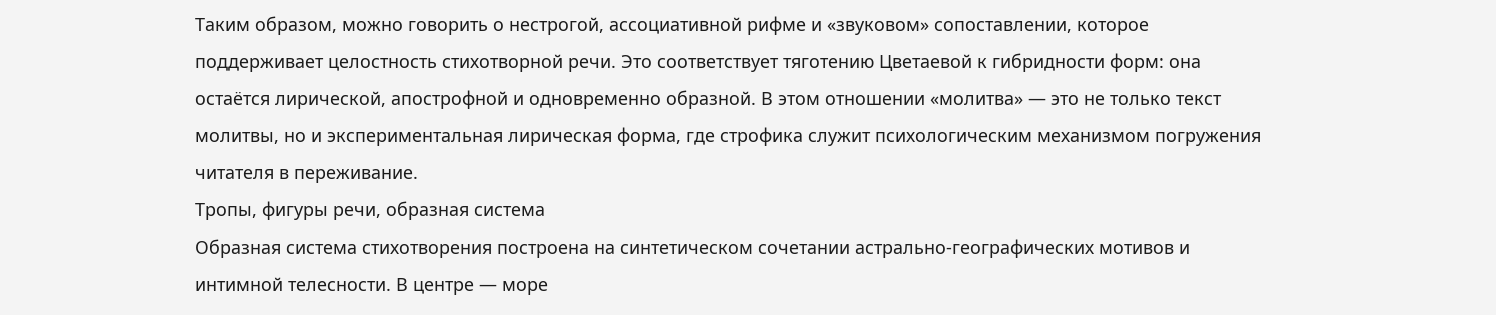Таким образом, можно говорить о нестрогой, ассоциативной рифме и «звуковом» сопоставлении, которое поддерживает целостность стихотворной речи. Это соответствует тяготению Цветаевой к гибридности форм: она остаётся лирической, апострофной и одновременно образной. В этом отношении «молитва» — это не только текст молитвы, но и экспериментальная лирическая форма, где строфика служит психологическим механизмом погружения читателя в переживание.
Тропы, фигуры речи, образная система
Образная система стихотворения построена на синтетическом сочетании астрально-географических мотивов и интимной телесности. В центре — море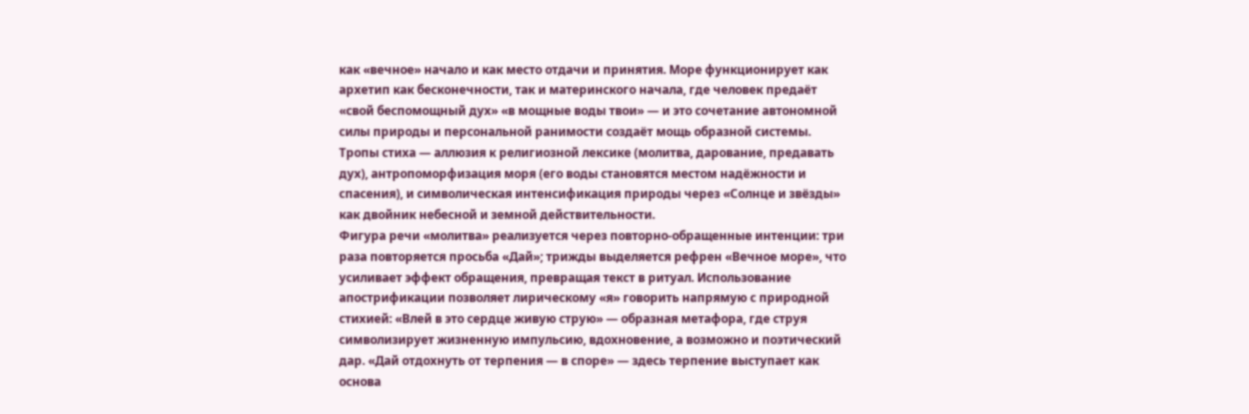как «вечное» начало и как место отдачи и принятия. Море функционирует как архетип как бесконечности, так и материнского начала, где человек предаёт «свой беспомощный дух» «в мощные воды твои» — и это сочетание автономной силы природы и персональной ранимости создаёт мощь образной системы. Тропы стиха — аллюзия к религиозной лексике (молитва, дарование, предавать дух), антропоморфизация моря (его воды становятся местом надёжности и спасения), и символическая интенсификация природы через «Солнце и звёзды» как двойник небесной и земной действительности.
Фигура речи «молитва» реализуется через повторно-обращенные интенции: три раза повторяется просьба «Дай»; трижды выделяется рефрен «Вечное море», что усиливает эффект обращения, превращая текст в ритуал. Использование апострификации позволяет лирическому «я» говорить напрямую с природной стихией: «Влей в это сердце живую струю» — образная метафора, где струя символизирует жизненную импульсию, вдохновение, а возможно и поэтический дар. «Дай отдохнуть от терпения — в споре» — здесь терпение выступает как основа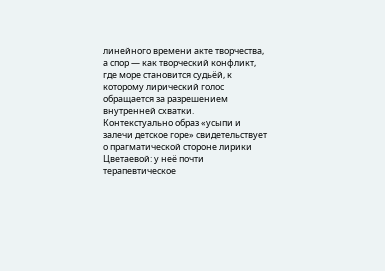линейного времени акте творчества, а спор — как творческий конфликт, где море становится судьёй, к которому лирический голос обращается за разрешением внутренней схватки.
Контекстуально образ «усыпи и залечи детское горе» свидетельствует о прагматической стороне лирики Цветаевой: у неё почти терапевтическое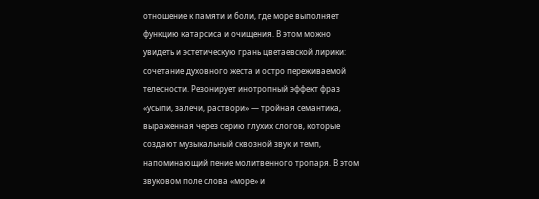отношение к памяти и боли, где море выполняет функцию катарсиса и очищения. В этом можно увидеть и эстетическую грань цветаевской лирики: сочетание духовного жеста и остро переживаемой телесности. Резонирует инотропный эффект фраз «усыпи, залечи, раствори» — тройная семантика, выраженная через серию глухих слогов, которые создают музыкальный сквозной звук и темп, напоминающий пение молитвенного тропаря. В этом звуковом поле слова «море» и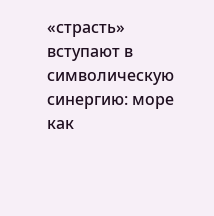«страсть» вступают в символическую синергию: море как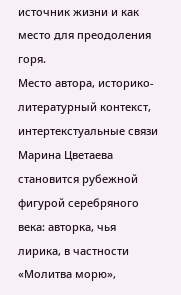источник жизни и как место для преодоления горя.
Место автора, историко-литературный контекст, интертекстуальные связи
Марина Цветаева становится рубежной фигурой серебряного века: авторка, чья лирика, в частности «Молитва морю»,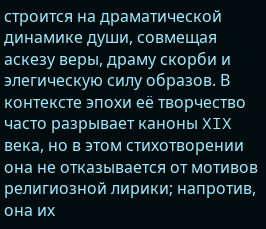строится на драматической динамике души, совмещая аскезу веры, драму скорби и элегическую силу образов. В контексте эпохи её творчество часто разрывает каноны XIX века, но в этом стихотворении она не отказывается от мотивов религиозной лирики; напротив, она их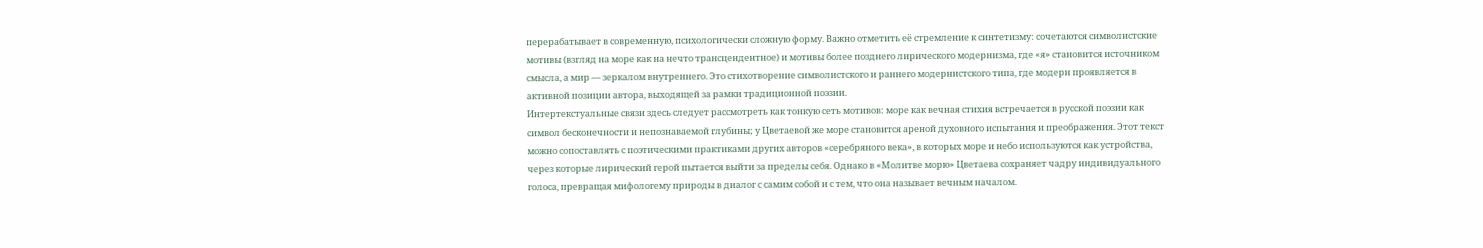перерабатывает в современную, психологически сложную форму. Важно отметить её стремление к синтетизму: сочетаются символистские мотивы (взгляд на море как на нечто трансцендентное) и мотивы более позднего лирического модернизма, где «я» становится источником смысла, а мир — зеркалом внутреннего. Это стихотворение символистского и раннего модернистского типа, где модерн проявляется в активной позиции автора, выходящей за рамки традиционной поэзии.
Интертекстуальные связи здесь следует рассмотреть как тонкую сеть мотивов: море как вечная стихия встречается в русской поэзии как символ бесконечности и непознаваемой глубины; у Цветаевой же море становится ареной духовного испытания и преображения. Этот текст можно сопоставлять с поэтическими практиками других авторов «серебряного века», в которых море и небо используются как устройства, через которые лирический герой пытается выйти за пределы себя. Однако в «Молитве морю» Цветаева сохраняет чадру индивидуального голоса, превращая мифологему природы в диалог с самим собой и с тем, что она называет вечным началом.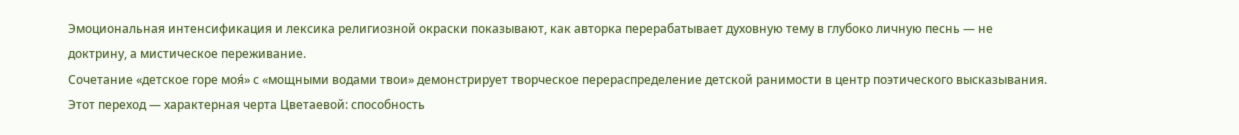Эмоциональная интенсификация и лексика религиозной окраски показывают, как авторка перерабатывает духовную тему в глубоко личную песнь — не доктрину, а мистическое переживание.
Сочетание «детское горе моя́» с «мощными водами твои» демонстрирует творческое перераспределение детской ранимости в центр поэтического высказывания. Этот переход — характерная черта Цветаевой: способность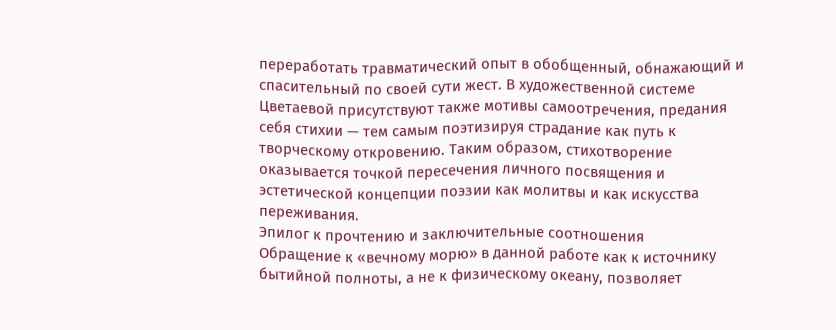переработать травматический опыт в обобщенный, обнажающий и спасительный по своей сути жест. В художественной системе Цветаевой присутствуют также мотивы самоотречения, предания себя стихии — тем самым поэтизируя страдание как путь к творческому откровению. Таким образом, стихотворение оказывается точкой пересечения личного посвящения и эстетической концепции поэзии как молитвы и как искусства переживания.
Эпилог к прочтению и заключительные соотношения
Обращение к «вечному морю» в данной работе как к источнику бытийной полноты, а не к физическому океану, позволяет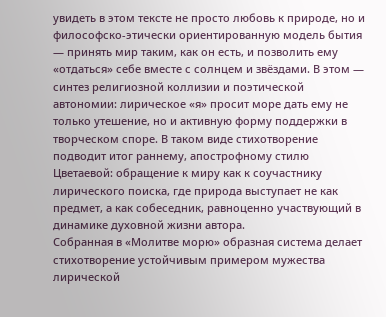увидеть в этом тексте не просто любовь к природе, но и философско-этически ориентированную модель бытия — принять мир таким, как он есть, и позволить ему «отдаться» себе вместе с солнцем и звёздами. В этом — синтез религиозной коллизии и поэтической автономии: лирическое «я» просит море дать ему не только утешение, но и активную форму поддержки в творческом споре. В таком виде стихотворение подводит итог раннему, апострофному стилю Цветаевой: обращение к миру как к соучастнику лирического поиска, где природа выступает не как предмет, а как собеседник, равноценно участвующий в динамике духовной жизни автора.
Собранная в «Молитве морю» образная система делает стихотворение устойчивым примером мужества лирической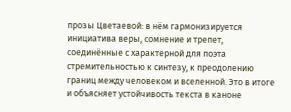прозы Цветаевой: в нём гармонизируется инициатива веры, сомнение и трепет, соединённые с характерной для поэта стремительностью к синтезу, к преодолению границ между человеком и вселенной. Это в итоге и объясняет устойчивость текста в каноне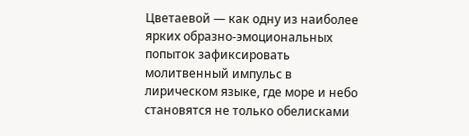Цветаевой — как одну из наиболее ярких образно-эмоциональных попыток зафиксировать молитвенный импульс в лирическом языке, где море и небо становятся не только обелисками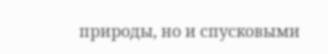природы, но и спусковыми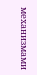механизмами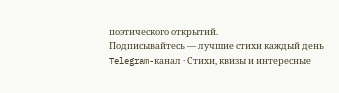поэтического открытий.
Подписывайтесь — лучшие стихи каждый день
Telegram-канал · Стихи, квизы и интересные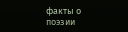факты о поэзии